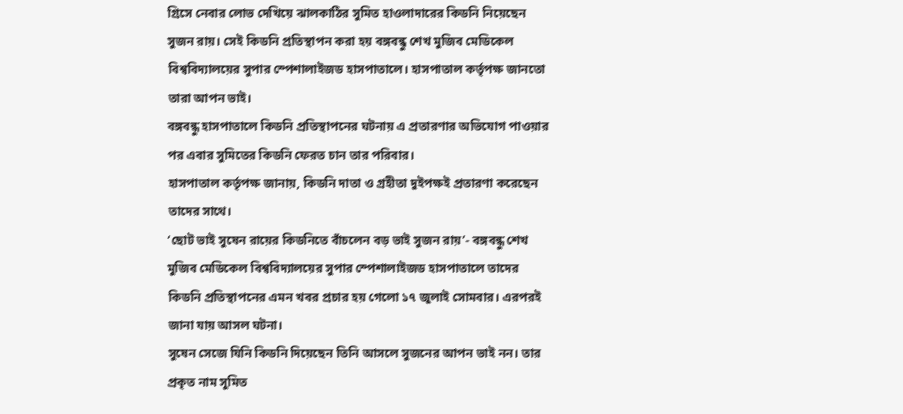গ্রিসে নেবার লোভ দেখিয়ে ঝালকাঠির সুমিত হাওলাদারের কিডনি নিয়েছেন সুজন রায়। সেই কিডনি প্রতিস্থাপন করা হয় বঙ্গবন্ধু শেখ মুজিব মেডিকেল বিশ্ববিদ্যালয়ের সুপার স্পেশালাইজড হাসপাতালে। হাসপাতাল কর্তৃপক্ষ জানতো তারা আপন ভাই।
বঙ্গবন্ধু হাসপাতালে কিডনি প্রতিস্থাপনের ঘটনায় এ প্রতারণার অভিযোগ পাওয়ার পর এবার সুমিতের কিডনি ফেরত চান তার পরিবার।
হাসপাতাল কর্তৃপক্ষ জানায়, কিডনি দাতা ও গ্রহীতা দুইপক্ষই প্রতারণা করেছেন তাদের সাথে।
‘ছোট ভাই সুষেন রায়ের কিডনিতে বাঁচলেন বড় ভাই সুজন রায়’- বঙ্গবন্ধু শেখ মুজিব মেডিকেল বিশ্ববিদ্যালয়ের সুপার স্পেশালাইজড হাসপাতালে তাদের কিডনি প্রতিস্থাপনের এমন খবর প্রচার হয় গেলো ১৭ জুলাই সোমবার। এরপরই জানা যায় আসল ঘটনা।
সুষেন সেজে যিনি কিডনি দিয়েছেন তিনি আসলে সুজনের আপন ভাই নন। তার প্রকৃত নাম সুমিত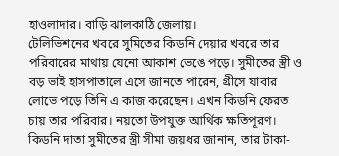হাওলাদার। বাড়ি ঝালকাঠি জেলায়।
টেলিভিশনের খবরে সুমিতের কিডনি দেয়ার খবরে তার পরিবারের মাথায় যেনো আকাশ ভেঙে পড়ে। সুমীতের স্ত্রী ও বড় ভাই হাসপাতালে এসে জানতে পারেন, গ্রীসে যাবার লোভে পড়ে তিনি এ কাজ করেছেন। এখন কিডনি ফেরত চায় তার পরিবার। নয়তো উপযুক্ত আর্থিক ক্ষতিপূরণ।
কিডনি দাতা সুমীতের স্ত্রী সীমা জয়ধর জানান, তার টাকা-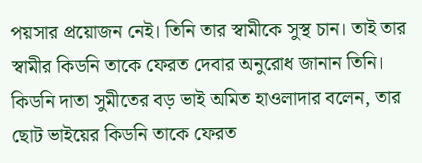পয়সার প্রয়োজন নেই। তিনি তার স্বামীকে সুস্থ চান। তাই তার স্বামীর কিডনি তাকে ফেরত দেবার অনুরোধ জানান তিনি।
কিডনি দাতা সুমীতের বড় ভাই অমিত হাওলাদার বলেন, তার ছোট ভাইয়ের কিডনি তাকে ফেরত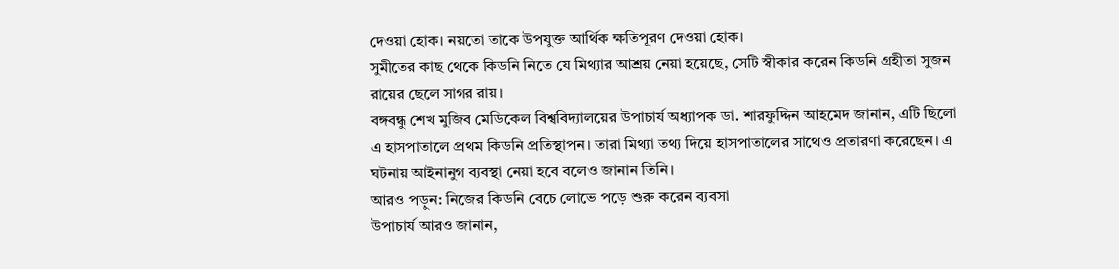দেওয়া হোক। নয়তো তাকে উপযুক্ত আর্থিক ক্ষতিপূরণ দেওয়া হোক।
সুমীতের কাছ থেকে কিডনি নিতে যে মিথ্যার আশ্রয় নেয়া হয়েছে, সেটি স্বীকার করেন কিডনি গ্রহীতা সুজন রায়ের ছেলে সাগর রায়।
বঙ্গবন্ধু শেখ মুজিব মেডিকেল বিশ্ববিদ্যালয়ের উপাচার্য অধ্যাপক ডা. শারফুদ্দিন আহমেদ জানান, এটি ছিলো এ হাসপাতালে প্রথম কিডনি প্রতিস্থাপন। তারা মিথ্যা তথ্য দিয়ে হাসপাতালের সাথেও প্রতারণা করেছেন। এ ঘটনায় আইনানুগ ব্যবস্থা নেয়া হবে বলেও জানান তিনি।
আরও পড়ুন: নিজের কিডনি বেচে লোভে পড়ে শুরু করেন ব্যবসা
উপাচার্য আরও জানান,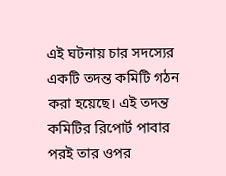এই ঘটনায় চার সদস্যের একটি তদন্ত কমিটি গঠন করা হয়েছে। এই তদন্ত কমিটির রিপোর্ট পাবার পরই তার ওপর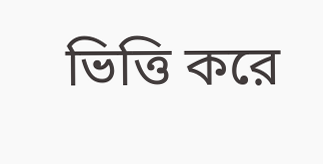ভিত্তি করে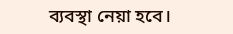ব্যবস্থা নেয়া হবে।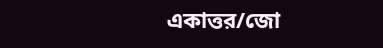একাত্তর/জো